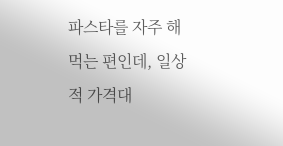파스타를 자주 해먹는 편인데, 일상적 가격대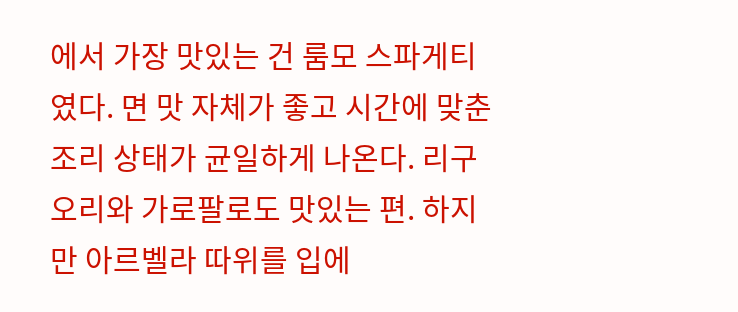에서 가장 맛있는 건 룸모 스파게티였다. 면 맛 자체가 좋고 시간에 맞춘 조리 상태가 균일하게 나온다. 리구오리와 가로팔로도 맛있는 편. 하지만 아르벨라 따위를 입에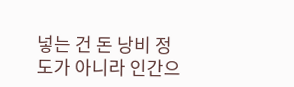넣는 건 돈 낭비 정도가 아니라 인간으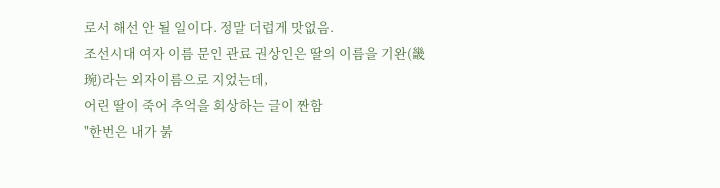로서 해선 안 될 일이다. 정말 더럽게 맛없음.
조선시대 여자 이름 문인 관료 권상인은 딸의 이름을 기완(畿琬)라는 외자이름으로 지었는데,
어린 딸이 죽어 추억을 회상하는 글이 짠함
"한번은 내가 붉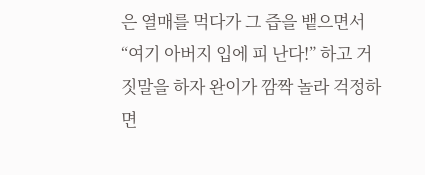은 열매를 먹다가 그 즙을 뱉으면서 “여기 아버지 입에 피 난다!” 하고 거짓말을 하자 완이가 깜짝 놀라 걱정하면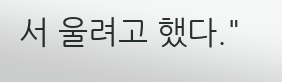서 울려고 했다."